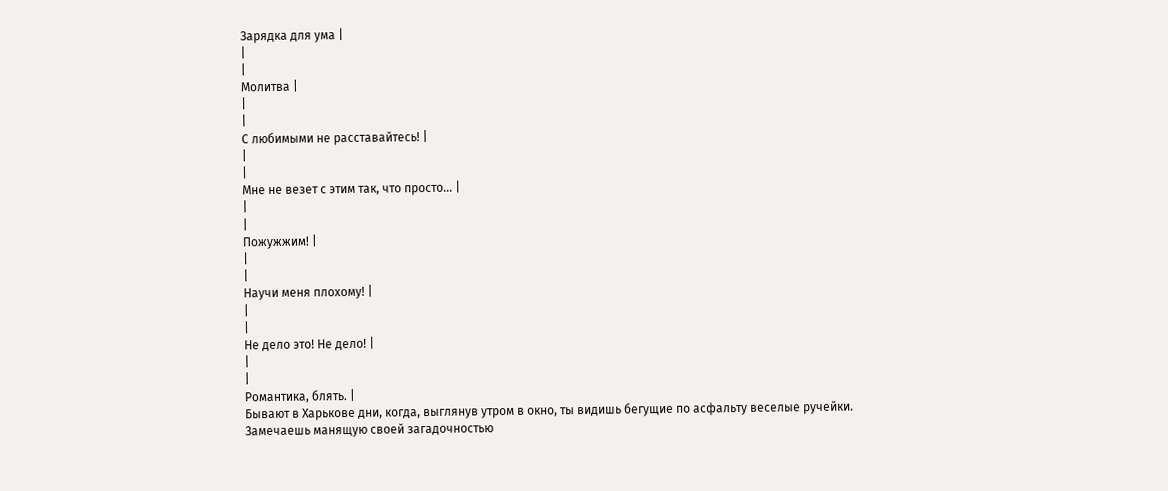Зарядка для ума |
|
|
Молитва |
|
|
С любимыми не расставайтесь! |
|
|
Мне не везет с этим так, что просто... |
|
|
Пожужжим! |
|
|
Научи меня плохому! |
|
|
Не дело это! Не дело! |
|
|
Романтика, блять. |
Бывают в Харькове дни, когда, выглянув утром в окно, ты видишь бегущие по асфальту веселые ручейки. Замечаешь манящую своей загадочностью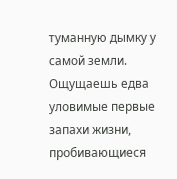туманную дымку у самой земли. Ощущаешь едва уловимые первые запахи жизни, пробивающиеся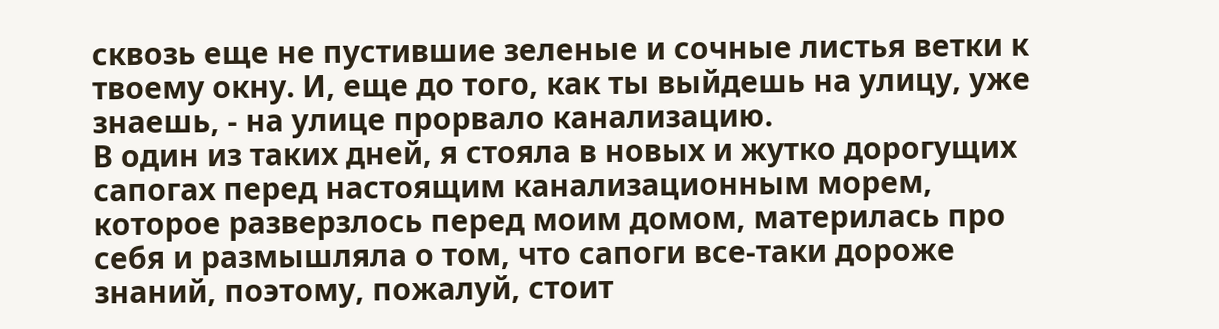сквозь еще не пустившие зеленые и сочные листья ветки к твоему окну. И, еще до того, как ты выйдешь на улицу, уже знаешь, - на улице прорвало канализацию.
В один из таких дней, я стояла в новых и жутко дорогущих сапогах перед настоящим канализационным морем, которое разверзлось перед моим домом, материлась про себя и размышляла о том, что сапоги все-таки дороже знаний, поэтому, пожалуй, стоит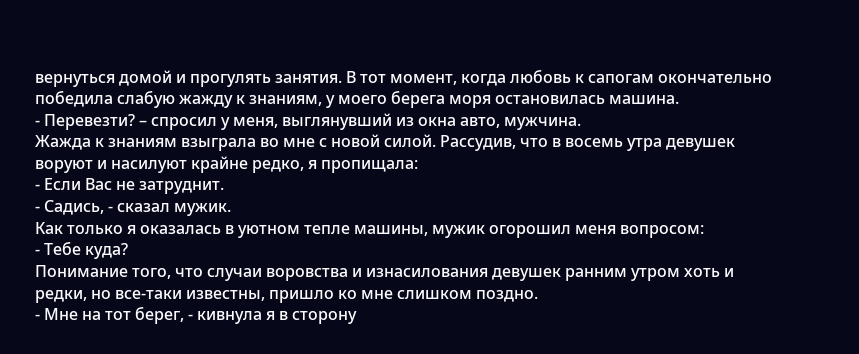вернуться домой и прогулять занятия. В тот момент, когда любовь к сапогам окончательно победила слабую жажду к знаниям, у моего берега моря остановилась машина.
- Перевезти? – спросил у меня, выглянувший из окна авто, мужчина.
Жажда к знаниям взыграла во мне с новой силой. Рассудив, что в восемь утра девушек воруют и насилуют крайне редко, я пропищала:
- Если Вас не затруднит.
- Садись, - сказал мужик.
Как только я оказалась в уютном тепле машины, мужик огорошил меня вопросом:
- Тебе куда?
Понимание того, что случаи воровства и изнасилования девушек ранним утром хоть и редки, но все-таки известны, пришло ко мне слишком поздно.
- Мне на тот берег, - кивнула я в сторону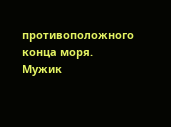противоположного конца моря.
Мужик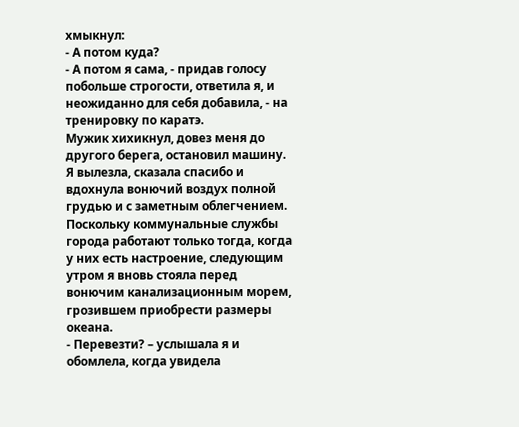хмыкнул:
- А потом куда?
- А потом я сама, - придав голосу побольше строгости, ответила я, и неожиданно для себя добавила, - на тренировку по каратэ.
Мужик хихикнул, довез меня до другого берега, остановил машину. Я вылезла, сказала спасибо и вдохнула вонючий воздух полной грудью и с заметным облегчением.
Поскольку коммунальные службы города работают только тогда, когда у них есть настроение, следующим утром я вновь стояла перед вонючим канализационным морем, грозившем приобрести размеры океана.
- Перевезти? – услышала я и обомлела, когда увидела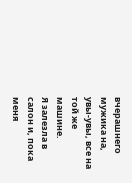вчерашнего мужика на, увы-увы, все на той же машине.
Я залезла в салон и, пока меня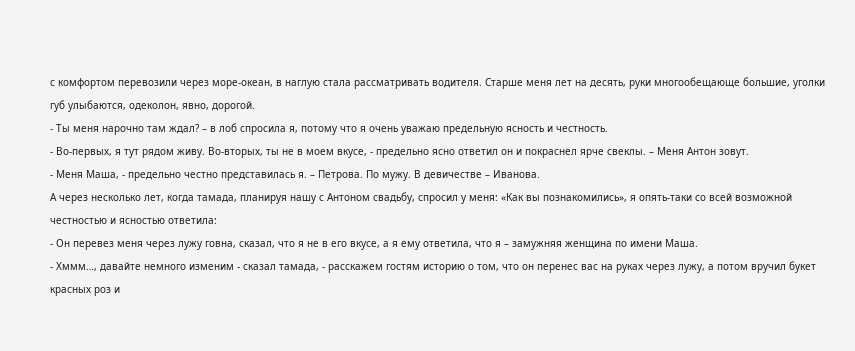с комфортом перевозили через море-океан, в наглую стала рассматривать водителя. Старше меня лет на десять, руки многообещающе большие, уголки губ улыбаются, одеколон, явно, дорогой.
- Ты меня нарочно там ждал? – в лоб спросила я, потому что я очень уважаю предельную ясность и честность.
- Во-первых, я тут рядом живу. Во-вторых, ты не в моем вкусе, - предельно ясно ответил он и покраснел ярче свеклы. – Меня Антон зовут.
- Меня Маша, - предельно честно представилась я. – Петрова. По мужу. В девичестве – Иванова.
А через несколько лет, когда тамада, планируя нашу с Антоном свадьбу, спросил у меня: «Как вы познакомились», я опять-таки со всей возможной честностью и ясностью ответила:
- Он перевез меня через лужу говна, сказал, что я не в его вкусе, а я ему ответила, что я – замужняя женщина по имени Маша.
- Хммм…, давайте немного изменим - сказал тамада, - расскажем гостям историю о том, что он перенес вас на руках через лужу, а потом вручил букет красных роз и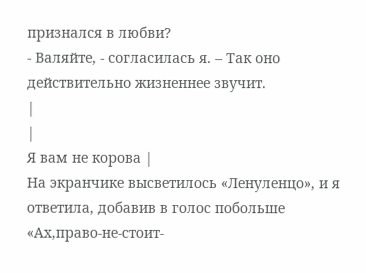признался в любви?
- Валяйте, - согласилась я. – Так оно действительно жизненнее звучит.
|
|
Я вам не корова |
На экранчике высветилось «Ленуленцо», и я ответила, добавив в голос побольше «Ах,право-не-стоит-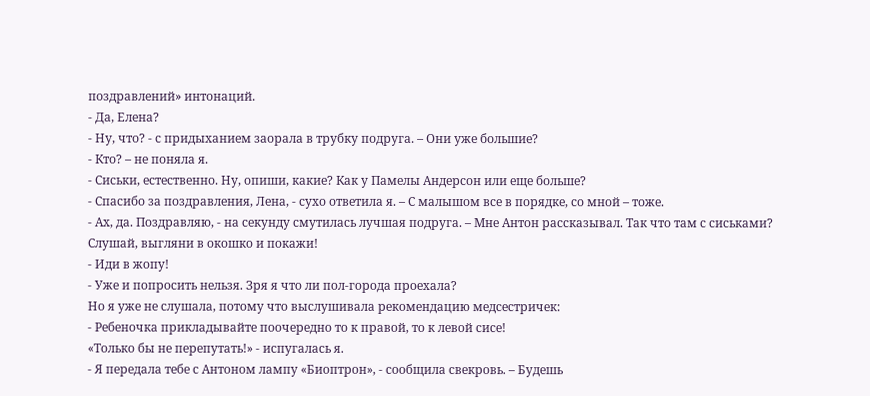поздравлений» интонаций.
- Да, Елена?
- Ну, что? - с придыханием заорала в трубку подруга. – Они уже большие?
- Кто? – не поняла я.
- Сиськи, естественно. Ну, опиши, какие? Как у Памелы Андерсон или еще больше?
- Спасибо за поздравления, Лена, - сухо ответила я. – С малышом все в порядке, со мной – тоже.
- Ах, да. Поздравляю, - на секунду смутилась лучшая подруга. – Мне Антон рассказывал. Так что там с сиськами? Слушай, выгляни в окошко и покажи!
- Иди в жопу!
- Уже и попросить нельзя. Зря я что ли пол-города проехала?
Но я уже не слушала, потому что выслушивала рекомендацию медсестричек:
- Ребеночка прикладывайте поочередно то к правой, то к левой сисе!
«Только бы не перепутать!» - испугалась я.
- Я передала тебе с Антоном лампу «Биоптрон», - сообщила свекровь. – Будешь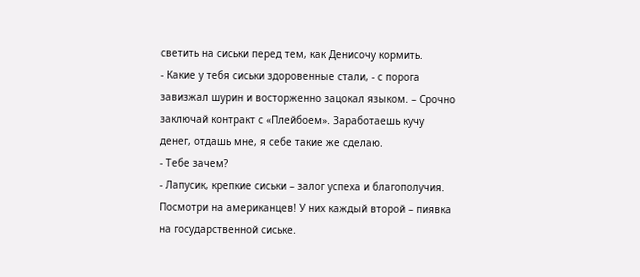светить на сиськи перед тем, как Денисочу кормить.
- Какие у тебя сиськи здоровенные стали, - с порога завизжал шурин и восторженно зацокал языком. – Срочно заключай контракт с «Плейбоем». Заработаешь кучу денег, отдашь мне, я себе такие же сделаю.
- Тебе зачем?
- Лапусик, крепкие сиськи – залог успеха и благополучия. Посмотри на американцев! У них каждый второй – пиявка на государственной сиське.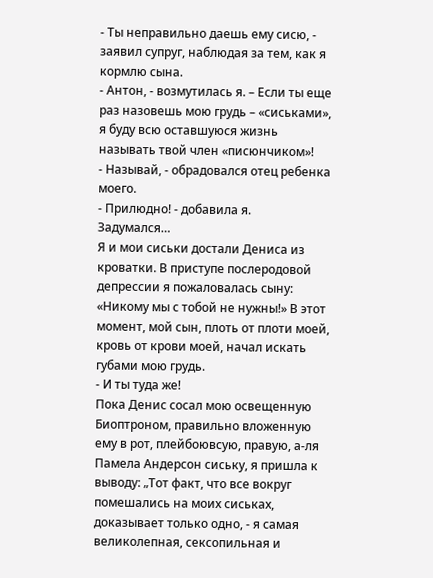- Ты неправильно даешь ему сисю, - заявил супруг, наблюдая за тем, как я кормлю сына.
- Антон, - возмутилась я. – Если ты еще раз назовешь мою грудь – «сиськами», я буду всю оставшуюся жизнь называть твой член «писюнчиком»!
- Называй, - обрадовался отец ребенка моего.
- Прилюдно! - добавила я.
Задумался…
Я и мои сиськи достали Дениса из кроватки. В приступе послеродовой депрессии я пожаловалась сыну: «Никому мы с тобой не нужны!» В этот момент, мой сын, плоть от плоти моей, кровь от крови моей, начал искать губами мою грудь.
- И ты туда же!
Пока Денис сосал мою освещенную Биоптроном, правильно вложенную ему в рот, плейбоювсую, правую, а-ля Памела Андерсон сиську, я пришла к выводу: „Тот факт, что все вокруг помешались на моих сиськах, доказывает только одно, - я самая великолепная, сексопильная и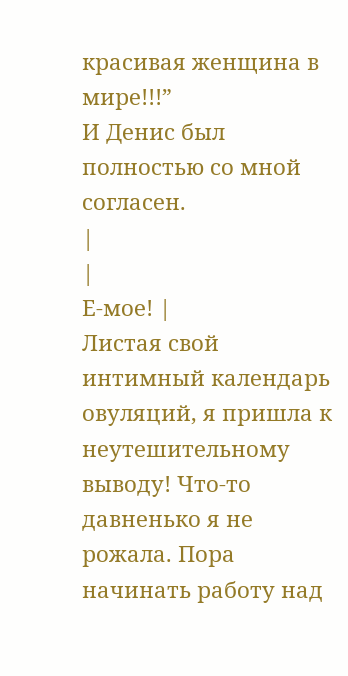красивая женщина в мире!!!”
И Денис был полностью со мной согласен.
|
|
Е-мое! |
Листая свой интимный календарь овуляций, я пришла к неутешительному выводу! Что-то давненько я не рожала. Пора начинать работу над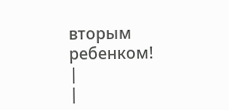вторым ребенком!
|
|